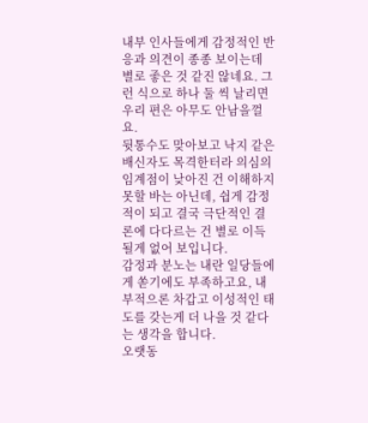내부 인사들에게 감정적인 반응과 의견이 종종 보이는데 별로 좋은 것 같진 않네요. 그런 식으로 하나 둘 씩 날리면 우리 편은 아무도 안남을껄요.
뒷통수도 맞아보고 낙지 같은 배신자도 목격한터라 의심의 임계점이 낮아진 건 이해하지 못할 바는 아닌데, 쉽게 감정적이 되고 결국 극단적인 결론에 다다르는 건 별로 이득될게 없어 보입니다.
감정과 분노는 내란 일당들에게 쏟기에도 부족하고요, 내부적으론 차갑고 이성적인 태도를 갖는게 더 나을 것 같다는 생각을 합니다.
오랫동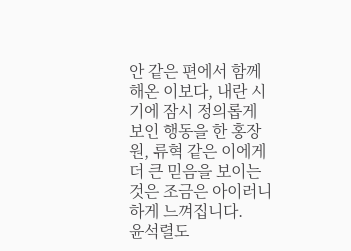안 같은 편에서 함께해온 이보다, 내란 시기에 잠시 정의롭게 보인 행동을 한 홍장원, 류혁 같은 이에게 더 큰 믿음을 보이는 것은 조금은 아이러니하게 느껴집니다.
윤석렬도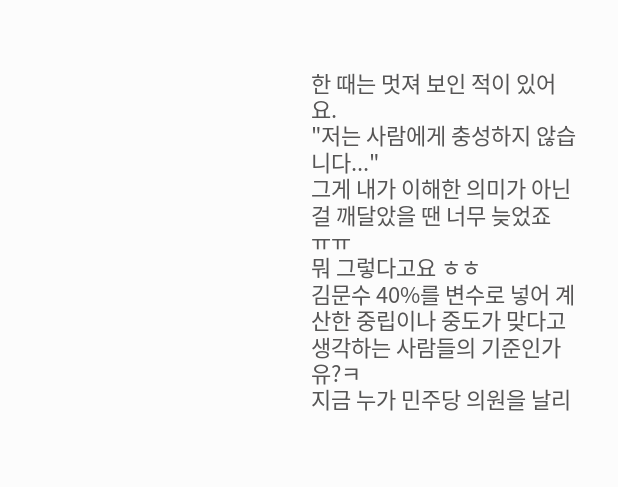한 때는 멋져 보인 적이 있어요.
"저는 사람에게 충성하지 않습니다..."
그게 내가 이해한 의미가 아닌 걸 깨달았을 땐 너무 늦었죠
ㅠㅠ
뭐 그렇다고요 ㅎㅎ
김문수 40%를 변수로 넣어 계산한 중립이나 중도가 맞다고 생각하는 사람들의 기준인가유?ㅋ
지금 누가 민주당 의원을 날리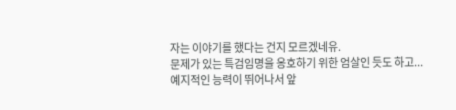자는 이야기를 했다는 건지 모르겠네유.
문제가 있는 특검임명을 옹호하기 위한 엄살인 듯도 하고...
예지적인 능력이 뛰어나서 앞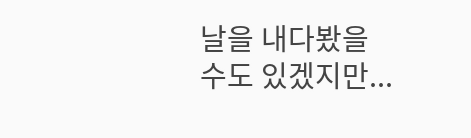날을 내다봤을 수도 있겠지만...